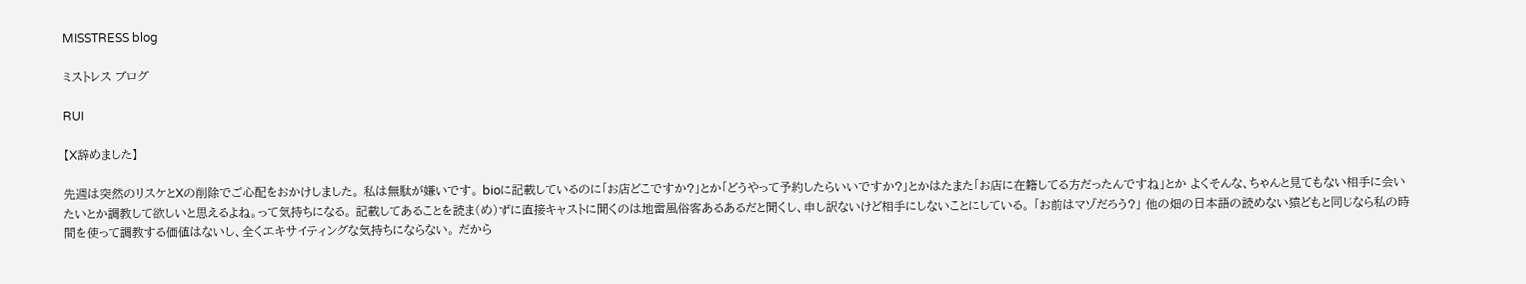MISSTRESS blog

ミストレス ブログ

RUI

【X辞めました】

先週は突然のリスケとXの削除でご心配をおかけしました。 私は無駄が嫌いです。 bioに記載しているのに「お店どこですか?」とか「どうやって予約したらいいですか?」とかはたまた「お店に在籍してる方だったんですね」とか よくそんな、ちゃんと見てもない相手に会いたいとか調教して欲しいと思えるよね。って気持ちになる。 記載してあることを読ま(め)ずに直接キャストに聞くのは地雷風俗客あるあるだと聞くし、申し訳ないけど相手にしないことにしている。 「お前はマゾだろう?」 他の畑の日本語の読めない猿どもと同じなら私の時間を使って調教する価値はないし、全くエキサイティングな気持ちにならない。 だから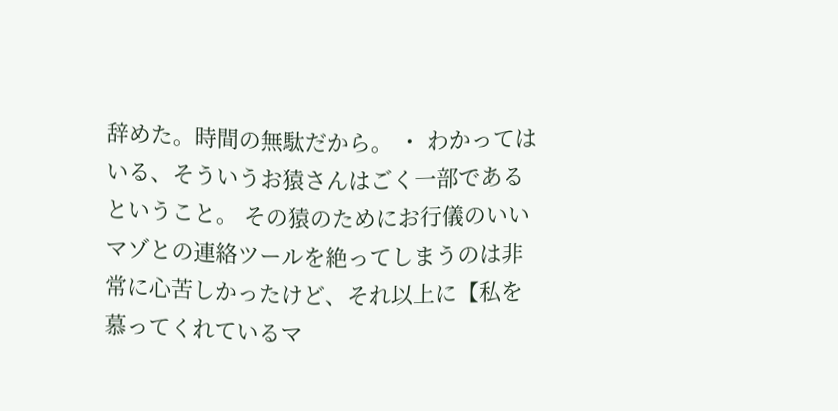辞めた。時間の無駄だから。 ・ わかってはいる、そういうお猿さんはごく一部であるということ。 その猿のためにお行儀のいいマゾとの連絡ツールを絶ってしまうのは非常に心苦しかったけど、それ以上に【私を慕ってくれているマ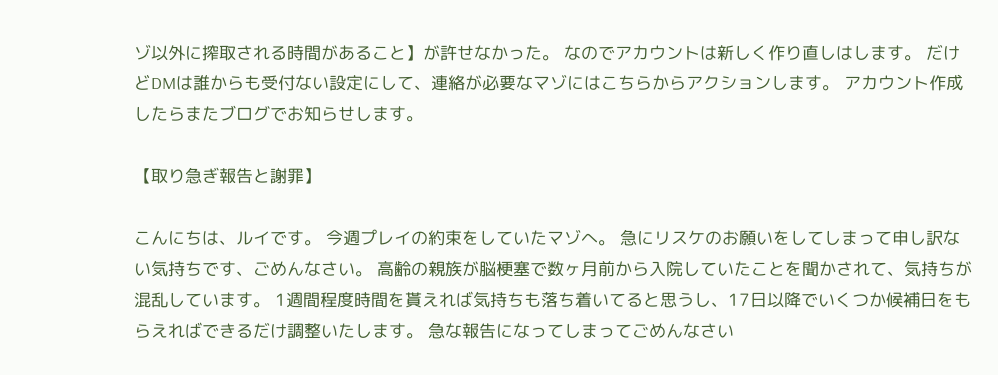ゾ以外に搾取される時間があること】が許せなかった。 なのでアカウントは新しく作り直しはします。 だけどDMは誰からも受付ない設定にして、連絡が必要なマゾにはこちらからアクションします。 アカウント作成したらまたブログでお知らせします。

【取り急ぎ報告と謝罪】

こんにちは、ルイです。 今週プレイの約束をしていたマゾへ。 急にリスケのお願いをしてしまって申し訳ない気持ちです、ごめんなさい。 高齢の親族が脳梗塞で数ヶ月前から入院していたことを聞かされて、気持ちが混乱しています。 1週間程度時間を貰えれば気持ちも落ち着いてると思うし、17日以降でいくつか候補日をもらえればできるだけ調整いたします。 急な報告になってしまってごめんなさい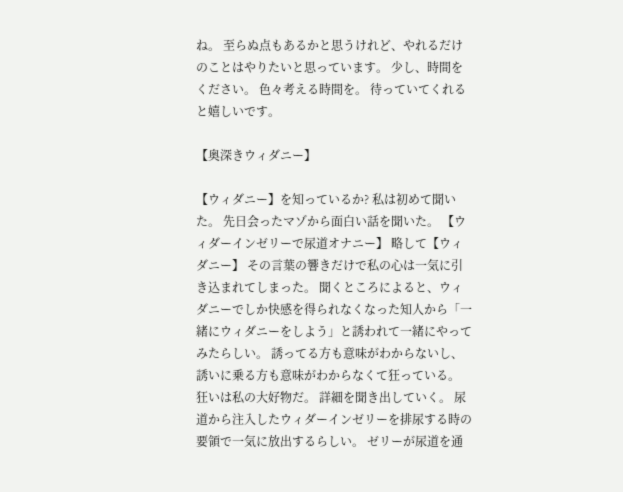ね。 至らぬ点もあるかと思うけれど、やれるだけのことはやりたいと思っています。 少し、時間をください。 色々考える時間を。 待っていてくれると嬉しいです。

【奥深きウィダニー】

【ウィダニー】を知っているか? 私は初めて聞いた。 先日会ったマゾから面白い話を聞いた。 【ウィダーインゼリーで尿道オナニー】 略して【ウィダニー】 その言葉の響きだけで私の心は一気に引き込まれてしまった。 聞くところによると、ウィダニーでしか快感を得られなくなった知人から「一緒にウィダニーをしよう」と誘われて一緒にやってみたらしい。 誘ってる方も意味がわからないし、誘いに乗る方も意味がわからなくて狂っている。 狂いは私の大好物だ。 詳細を聞き出していく。 尿道から注入したウィダーインゼリーを排尿する時の要領で一気に放出するらしい。 ゼリーが尿道を通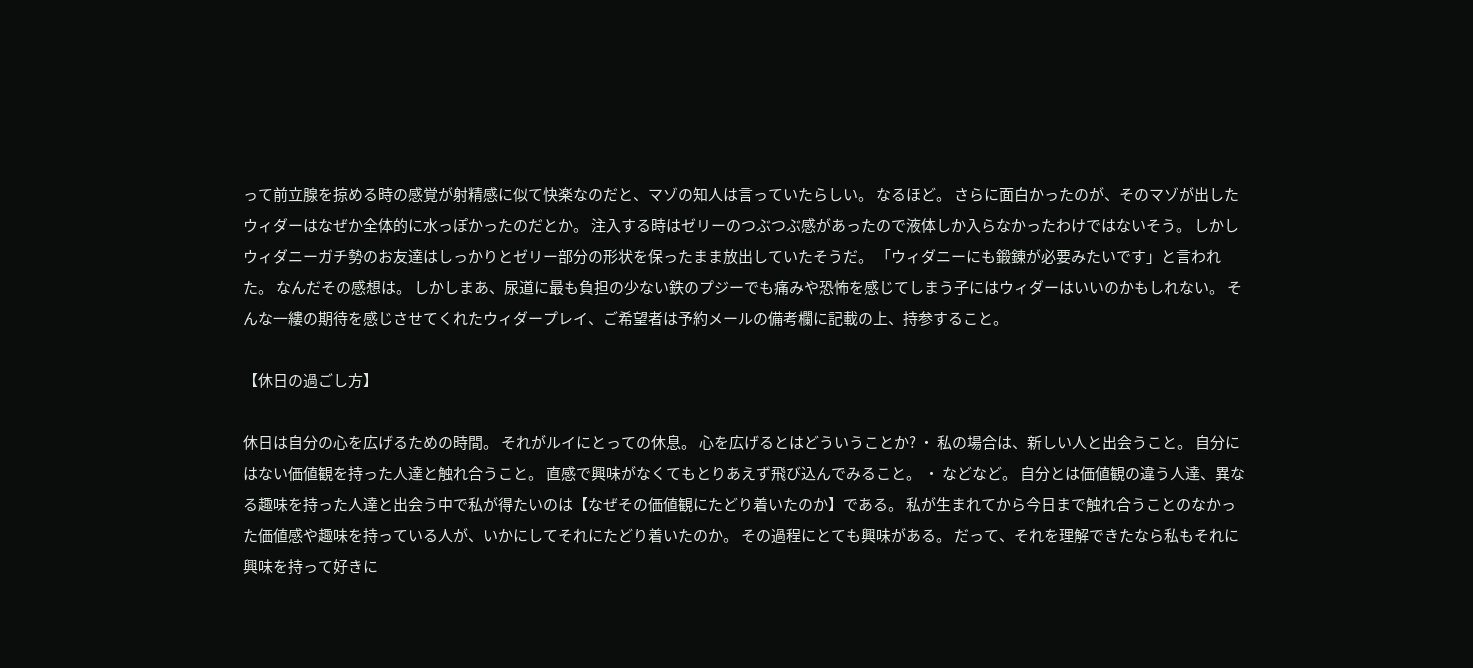って前立腺を掠める時の感覚が射精感に似て快楽なのだと、マゾの知人は言っていたらしい。 なるほど。 さらに面白かったのが、そのマゾが出したウィダーはなぜか全体的に水っぽかったのだとか。 注入する時はゼリーのつぶつぶ感があったので液体しか入らなかったわけではないそう。 しかしウィダニーガチ勢のお友達はしっかりとゼリー部分の形状を保ったまま放出していたそうだ。 「ウィダニーにも鍛錬が必要みたいです」と言われた。 なんだその感想は。 しかしまあ、尿道に最も負担の少ない鉄のプジーでも痛みや恐怖を感じてしまう子にはウィダーはいいのかもしれない。 そんな一縷の期待を感じさせてくれたウィダープレイ、ご希望者は予約メールの備考欄に記載の上、持参すること。

【休日の過ごし方】

休日は自分の心を広げるための時間。 それがルイにとっての休息。 心を広げるとはどういうことか? ・ 私の場合は、新しい人と出会うこと。 自分にはない価値観を持った人達と触れ合うこと。 直感で興味がなくてもとりあえず飛び込んでみること。 ・ などなど。 自分とは価値観の違う人達、異なる趣味を持った人達と出会う中で私が得たいのは【なぜその価値観にたどり着いたのか】である。 私が生まれてから今日まで触れ合うことのなかった価値感や趣味を持っている人が、いかにしてそれにたどり着いたのか。 その過程にとても興味がある。 だって、それを理解できたなら私もそれに興味を持って好きに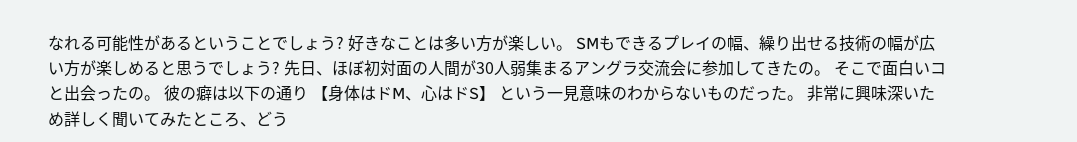なれる可能性があるということでしょう? 好きなことは多い方が楽しい。 SMもできるプレイの幅、繰り出せる技術の幅が広い方が楽しめると思うでしょう? 先日、ほぼ初対面の人間が30人弱集まるアングラ交流会に参加してきたの。 そこで面白いコと出会ったの。 彼の癖は以下の通り 【身体はドM、心はドS】 という一見意味のわからないものだった。 非常に興味深いため詳しく聞いてみたところ、どう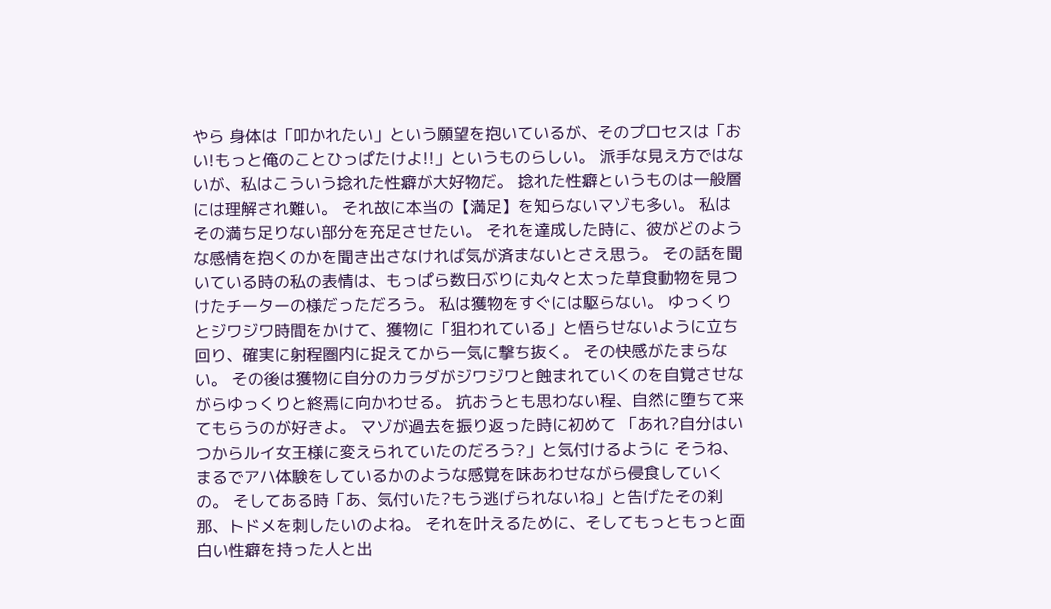やら 身体は「叩かれたい」という願望を抱いているが、そのプロセスは「おい!もっと俺のことひっぱたけよ!!」というものらしい。 派手な見え方ではないが、私はこういう捻れた性癖が大好物だ。 捻れた性癖というものは一般層には理解され難い。 それ故に本当の【満足】を知らないマゾも多い。 私はその満ち足りない部分を充足させたい。 それを達成した時に、彼がどのような感情を抱くのかを聞き出さなければ気が済まないとさえ思う。 その話を聞いている時の私の表情は、もっぱら数日ぶりに丸々と太った草食動物を見つけたチーターの様だっただろう。 私は獲物をすぐには駆らない。 ゆっくりとジワジワ時間をかけて、獲物に「狙われている」と悟らせないように立ち回り、確実に射程圏内に捉えてから一気に撃ち抜く。 その快感がたまらない。 その後は獲物に自分のカラダがジワジワと蝕まれていくのを自覚させながらゆっくりと終焉に向かわせる。 抗おうとも思わない程、自然に堕ちて来てもらうのが好きよ。 マゾが過去を振り返った時に初めて 「あれ?自分はいつからルイ女王様に変えられていたのだろう?」と気付けるように そうね、まるでアハ体験をしているかのような感覚を味あわせながら侵食していくの。 そしてある時「あ、気付いた?もう逃げられないね」と告げたその刹那、トドメを刺したいのよね。 それを叶えるために、そしてもっともっと面白い性癖を持った人と出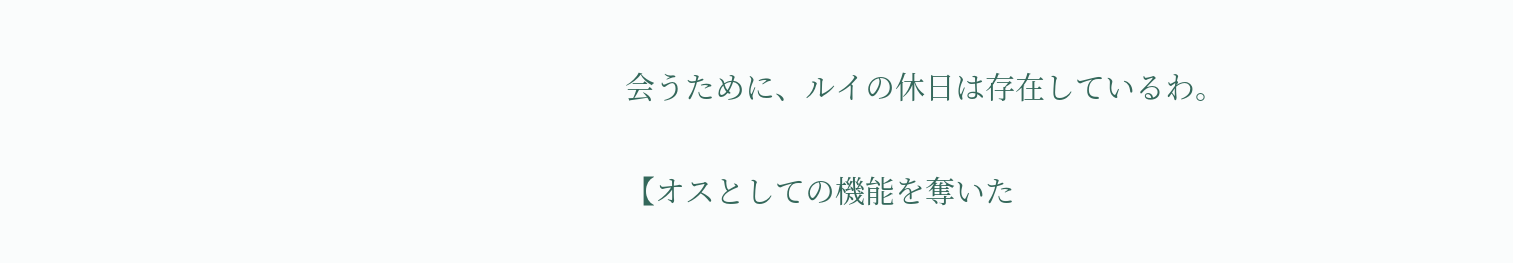会うために、ルイの休日は存在しているわ。

【オスとしての機能を奪いた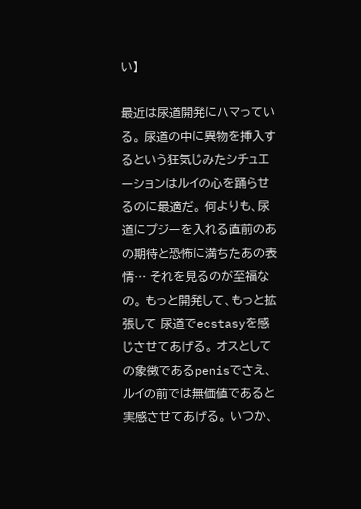い】

最近は尿道開発にハマっている。 尿道の中に異物を挿入するという狂気じみたシチュエーションはルイの心を踊らせるのに最適だ。 何よりも、尿道にプジーを入れる直前のあの期待と恐怖に満ちたあの表情… それを見るのが至福なの。 もっと開発して、もっと拡張して 尿道でecstasyを感じさせてあげる。 オスとしての象徴であるpenisでさえ、ルイの前では無価値であると実感させてあげる。 いつか、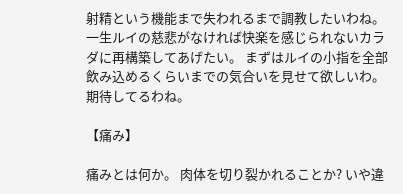射精という機能まで失われるまで調教したいわね。 一生ルイの慈悲がなければ快楽を感じられないカラダに再構築してあげたい。 まずはルイの小指を全部飲み込めるくらいまでの気合いを見せて欲しいわ。 期待してるわね。

【痛み】

痛みとは何か。 肉体を切り裂かれることか? いや違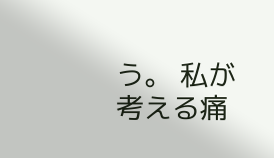う。 私が考える痛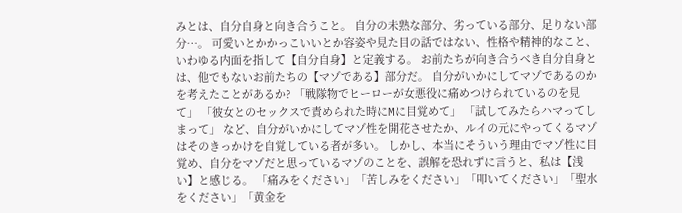みとは、自分自身と向き合うこと。 自分の未熟な部分、劣っている部分、足りない部分…。 可愛いとかかっこいいとか容姿や見た目の話ではない、性格や精神的なこと、いわゆる内面を指して【自分自身】と定義する。 お前たちが向き合うべき自分自身とは、他でもないお前たちの【マゾである】部分だ。 自分がいかにしてマゾであるのかを考えたことがあるか? 「戦隊物でヒーローが女悪役に痛めつけられているのを見て」 「彼女とのセックスで責められた時にMに目覚めて」 「試してみたらハマってしまって」 など、自分がいかにしてマゾ性を開花させたか、ルイの元にやってくるマゾはそのきっかけを自覚している者が多い。 しかし、本当にそういう理由でマゾ性に目覚め、自分をマゾだと思っているマゾのことを、誤解を恐れずに言うと、私は【浅い】と感じる。 「痛みをください」「苦しみをください」「叩いてください」「聖水をください」「黄金を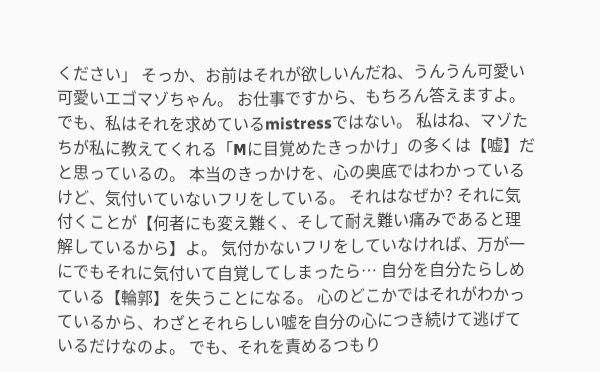ください」 そっか、お前はそれが欲しいんだね、うんうん可愛い可愛いエゴマゾちゃん。 お仕事ですから、もちろん答えますよ。 でも、私はそれを求めているmistressではない。 私はね、マゾたちが私に教えてくれる「Mに目覚めたきっかけ」の多くは【嘘】だと思っているの。 本当のきっかけを、心の奥底ではわかっているけど、気付いていないフリをしている。 それはなぜか? それに気付くことが【何者にも変え難く、そして耐え難い痛みであると理解しているから】よ。 気付かないフリをしていなければ、万が一にでもそれに気付いて自覚してしまったら… 自分を自分たらしめている【輪郭】を失うことになる。 心のどこかではそれがわかっているから、わざとそれらしい嘘を自分の心につき続けて逃げているだけなのよ。 でも、それを責めるつもり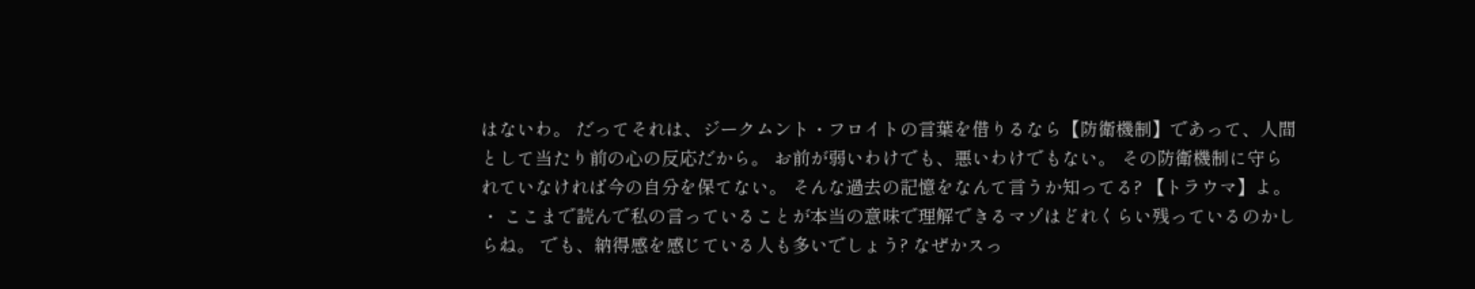はないわ。 だってそれは、ジークムント・フロイトの言葉を借りるなら【防衛機制】であって、人間として当たり前の心の反応だから。 お前が弱いわけでも、悪いわけでもない。 その防衛機制に守られていなければ今の自分を保てない。 そんな過去の記憶をなんて言うか知ってる? 【トラウマ】よ。 ・ ここまで読んで私の言っていることが本当の意味で理解できるマゾはどれくらい残っているのかしらね。 でも、納得感を感じている人も多いでしょう? なぜかスっ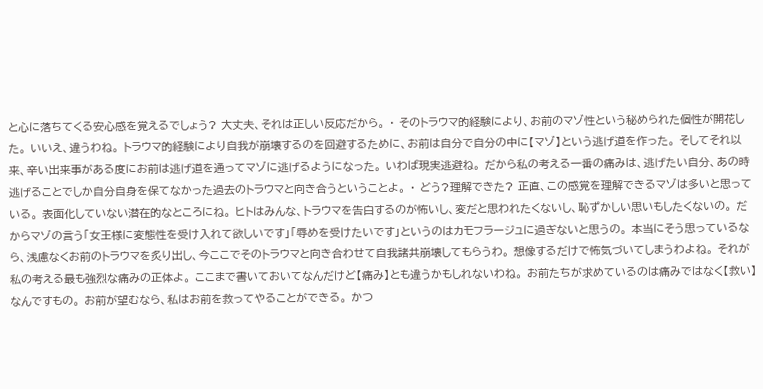と心に落ちてくる安心感を覚えるでしょう? 大丈夫、それは正しい反応だから。 ・ そのトラウマ的経験により、お前のマゾ性という秘められた個性が開花した。 いいえ、違うわね。 トラウマ的経験により自我が崩壊するのを回避するために、お前は自分で自分の中に【マゾ】という逃げ道を作った。 そしてそれ以来、辛い出来事がある度にお前は逃げ道を通ってマゾに逃げるようになった。 いわば現実逃避ね。 だから私の考える一番の痛みは、逃げたい自分、あの時逃げることでしか自分自身を保てなかった過去のトラウマと向き合うということよ。 ・ どう?理解できた? 正直、この感覚を理解できるマゾは多いと思っている。 表面化していない潜在的なところにね。 ヒトはみんな、トラウマを告白するのが怖いし、変だと思われたくないし、恥ずかしい思いもしたくないの。 だからマゾの言う「女王様に変態性を受け入れて欲しいです」「辱めを受けたいです」というのはカモフラージュに過ぎないと思うの。 本当にそう思っているなら、浅慮なくお前のトラウマを炙り出し、今ここでそのトラウマと向き合わせて自我諸共崩壊してもらうわ。 想像するだけで怖気づいてしまうわよね。 それが私の考える最も強烈な痛みの正体よ。 ここまで書いておいてなんだけど【痛み】とも違うかもしれないわね。 お前たちが求めているのは痛みではなく【救い】なんですもの。 お前が望むなら、私はお前を救ってやることができる。 かつ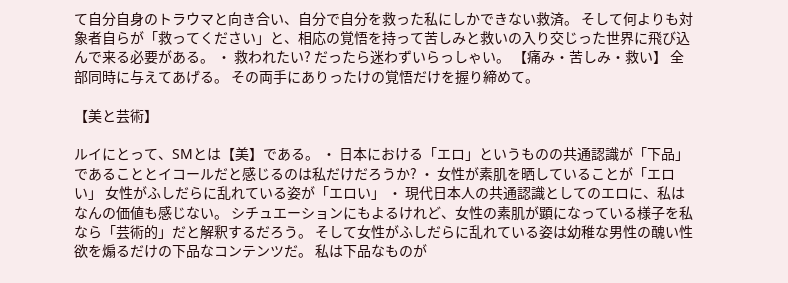て自分自身のトラウマと向き合い、自分で自分を救った私にしかできない救済。 そして何よりも対象者自らが「救ってください」と、相応の覚悟を持って苦しみと救いの入り交じった世界に飛び込んで来る必要がある。 ・ 救われたい? だったら迷わずいらっしゃい。 【痛み・苦しみ・救い】 全部同時に与えてあげる。 その両手にありったけの覚悟だけを握り締めて。

【美と芸術】

ルイにとって、SMとは【美】である。 ・ 日本における「エロ」というものの共通認識が「下品」であることとイコールだと感じるのは私だけだろうか? ・ 女性が素肌を晒していることが「エロい」 女性がふしだらに乱れている姿が「エロい」 ・ 現代日本人の共通認識としてのエロに、私はなんの価値も感じない。 シチュエーションにもよるけれど、女性の素肌が顕になっている様子を私なら「芸術的」だと解釈するだろう。 そして女性がふしだらに乱れている姿は幼稚な男性の醜い性欲を煽るだけの下品なコンテンツだ。 私は下品なものが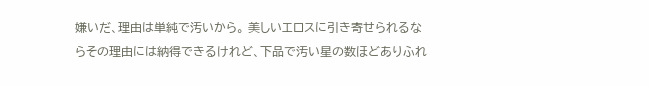嫌いだ、理由は単純で汚いから。 美しいエロスに引き寄せられるならその理由には納得できるけれど、下品で汚い星の数ほどありふれ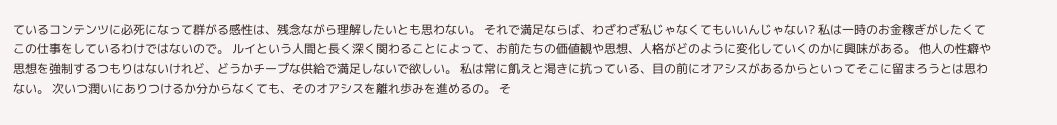ているコンテンツに必死になって群がる感性は、残念ながら理解したいとも思わない。 それで満足ならば、わざわざ私じゃなくてもいいんじゃない? 私は一時のお金稼ぎがしたくてこの仕事をしているわけではないので。 ルイという人間と長く深く関わることによって、お前たちの価値観や思想、人格がどのように変化していくのかに興味がある。 他人の性癖や思想を強制するつもりはないけれど、どうかチープな供給で満足しないで欲しい。 私は常に飢えと渇きに抗っている、目の前にオアシスがあるからといってそこに留まろうとは思わない。 次いつ潤いにありつけるか分からなくても、そのオアシスを離れ歩みを進めるの。 そ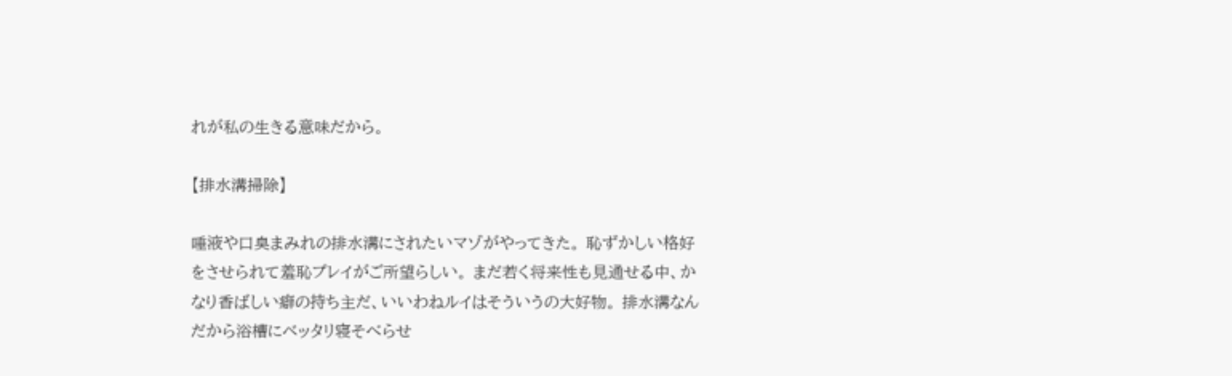れが私の生きる意味だから。

【排水溝掃除】

唾液や口臭まみれの排水溝にされたいマゾがやってきた。 恥ずかしい格好をさせられて羞恥プレイがご所望らしい。 まだ若く将来性も見通せる中、かなり香ばしい癖の持ち主だ、いいわねルイはそういうの大好物。 排水溝なんだから浴槽にベッタリ寝そべらせ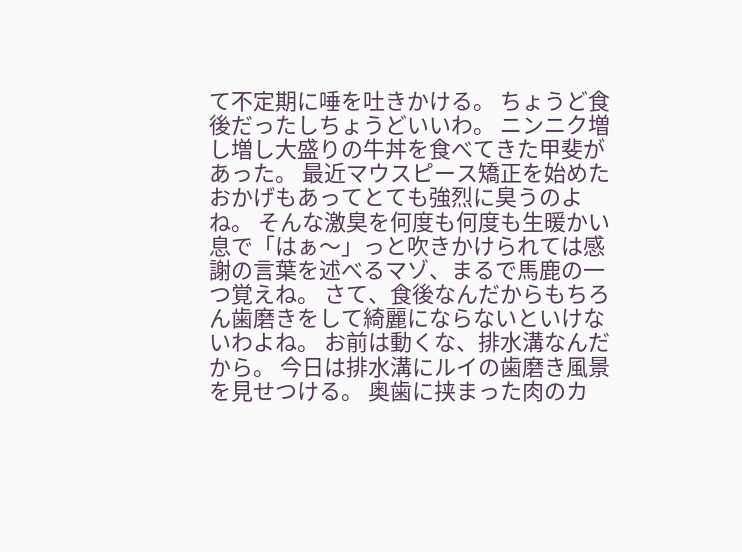て不定期に唾を吐きかける。 ちょうど食後だったしちょうどいいわ。 ニンニク増し増し大盛りの牛丼を食べてきた甲斐があった。 最近マウスピース矯正を始めたおかげもあってとても強烈に臭うのよね。 そんな激臭を何度も何度も生暖かい息で「はぁ〜」っと吹きかけられては感謝の言葉を述べるマゾ、まるで馬鹿の一つ覚えね。 さて、食後なんだからもちろん歯磨きをして綺麗にならないといけないわよね。 お前は動くな、排水溝なんだから。 今日は排水溝にルイの歯磨き風景を見せつける。 奥歯に挟まった肉のカ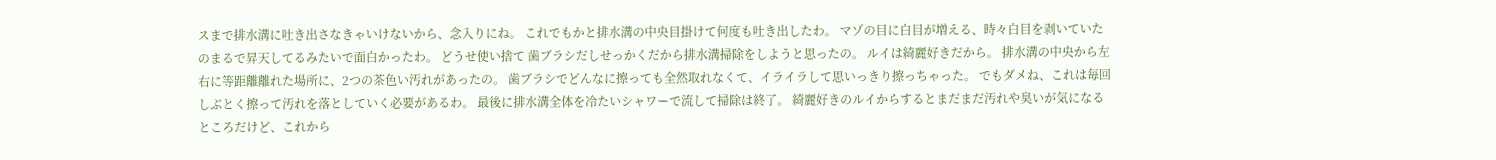スまで排水溝に吐き出さなきゃいけないから、念入りにね。 これでもかと排水溝の中央目掛けて何度も吐き出したわ。 マゾの目に白目が増える、時々白目を剥いていたのまるで昇天してるみたいで面白かったわ。 どうせ使い捨て 歯ブラシだしせっかくだから排水溝掃除をしようと思ったの。 ルイは綺麗好きだから。 排水溝の中央から左右に等距離離れた場所に、2つの茶色い汚れがあったの。 歯ブラシでどんなに擦っても全然取れなくて、イライラして思いっきり擦っちゃった。 でもダメね、これは毎回しぶとく擦って汚れを落としていく必要があるわ。 最後に排水溝全体を冷たいシャワーで流して掃除は終了。 綺麗好きのルイからするとまだまだ汚れや臭いが気になるところだけど、これから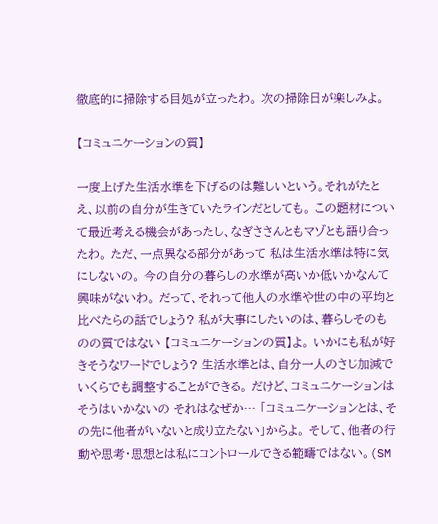徹底的に掃除する目処が立ったわ。 次の掃除日が楽しみよ。

【コミュニケーションの質】

一度上げた生活水準を下げるのは難しいという。それがたとえ、以前の自分が生きていたラインだとしても。 この題材について最近考える機会があったし、なぎささんともマゾとも語り合ったわ。 ただ、一点異なる部分があって 私は生活水準は特に気にしないの。 今の自分の暮らしの水準が高いか低いかなんて興味がないわ。 だって、それって他人の水準や世の中の平均と比べたらの話でしょう? 私が大事にしたいのは、暮らしそのものの質ではない 【コミュニケーションの質】よ。 いかにも私が好きそうなワードでしょう? 生活水準とは、自分一人のさじ加減でいくらでも調整することができる。 だけど、コミュニケーションはそうはいかないの それはなぜか… 「コミュニケーションとは、その先に他者がいないと成り立たない」からよ。 そして、他者の行動や思考・思想とは私にコントロールできる範疇ではない。(SM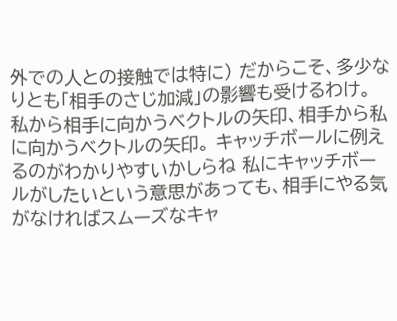外での人との接触では特に) だからこそ、多少なりとも「相手のさじ加減」の影響も受けるわけ。 私から相手に向かうベクトルの矢印、相手から私に向かうベクトルの矢印。 キャッチボールに例えるのがわかりやすいかしらね 私にキャッチボールがしたいという意思があっても、相手にやる気がなければスムーズなキャ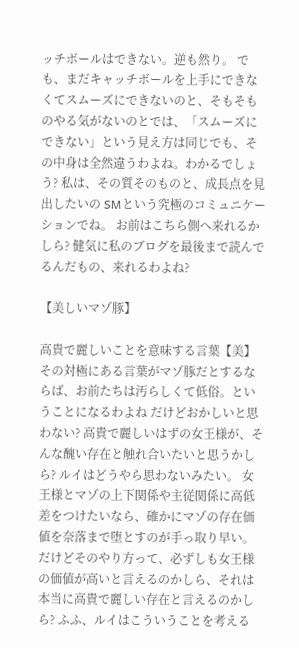ッチボールはできない。逆も然り。 でも、まだキャッチボールを上手にできなくてスムーズにできないのと、そもそものやる気がないのとでは、「スムーズにできない」という見え方は同じでも、その中身は全然違うわよね。わかるでしょう? 私は、その質そのものと、成長点を見出したいの SMという究極のコミュニケーションでね。 お前はこちら側へ来れるかしら? 健気に私のブログを最後まで読んでるんだもの、来れるわよね?

【美しいマゾ豚】

高貴で麗しいことを意味する言葉【美】 その対極にある言葉がマゾ豚だとするならば、お前たちは汚らしくて低俗。ということになるわよね だけどおかしいと思わない? 高貴で麗しいはずの女王様が、そんな醜い存在と触れ合いたいと思うかしら? ルイはどうやら思わないみたい。 女王様とマゾの上下関係や主従関係に高低差をつけたいなら、確かにマゾの存在価値を奈落まで堕とすのが手っ取り早い。 だけどそのやり方って、必ずしも女王様の価値が高いと言えるのかしら、それは本当に高貴で麗しい存在と言えるのかしら? ふふ、ルイはこういうことを考える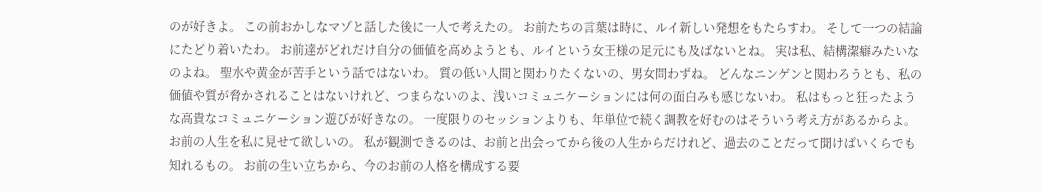のが好きよ。 この前おかしなマゾと話した後に一人で考えたの。 お前たちの言葉は時に、ルイ新しい発想をもたらすわ。 そして一つの結論にたどり着いたわ。 お前達がどれだけ自分の価値を高めようとも、ルイという女王様の足元にも及ばないとね。 実は私、結構潔癖みたいなのよね。 聖水や黄金が苦手という話ではないわ。 質の低い人間と関わりたくないの、男女問わずね。 どんなニンゲンと関わろうとも、私の価値や質が脅かされることはないけれど、つまらないのよ、浅いコミュニケーションには何の面白みも感じないわ。 私はもっと狂ったような高貴なコミュニケーション遊びが好きなの。 一度限りのセッションよりも、年単位で続く調教を好むのはそういう考え方があるからよ。 お前の人生を私に見せて欲しいの。 私が観測できるのは、お前と出会ってから後の人生からだけれど、過去のことだって聞けばいくらでも知れるもの。 お前の生い立ちから、今のお前の人格を構成する要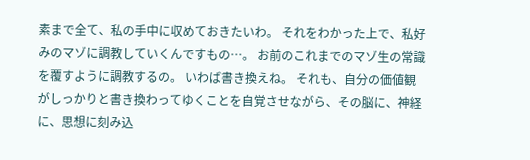素まで全て、私の手中に収めておきたいわ。 それをわかった上で、私好みのマゾに調教していくんですもの…。 お前のこれまでのマゾ生の常識を覆すように調教するの。 いわば書き換えね。 それも、自分の価値観がしっかりと書き換わってゆくことを自覚させながら、その脳に、神経に、思想に刻み込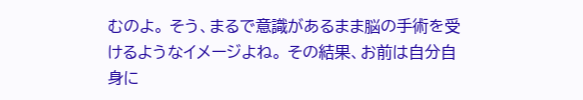むのよ。 そう、まるで意識があるまま脳の手術を受けるようなイメージよね。 その結果、お前は自分自身に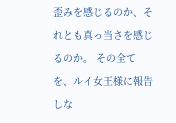歪みを感じるのか、それとも真っ当さを感じるのか。 その全てを、ルイ女王様に報告しな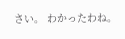さい。 わかったわね。